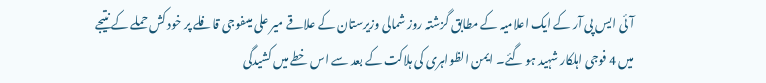آئی ایس پی آر کے ایک اعلامیہ کے مطابق گزشتہ روز شمالی وزیرستان کے علاقے میر علی میںفوجی قافلے پر خود کش حملے کے نتیجے میں 4 فوجی اہلکار شہید ہو گئے۔ ایمن الظواہری کی ہلاکت کے بعد سے اس خطے میں کشیدگی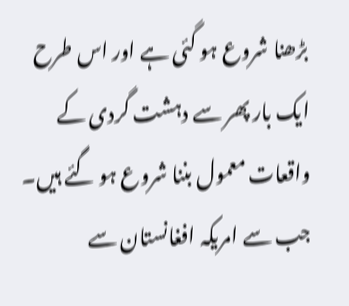بڑھنا شروع ہو گئی ہے اور اس طرح ایک بار پھر سے دہشت گردی کے واقعات معمول بننا شروع ہو گئے ہیں۔ جب سے امریکہ افغانستان سے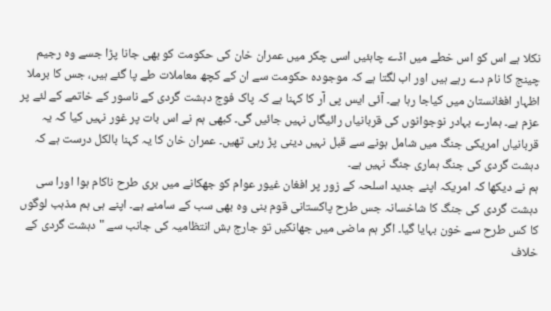نکلا ہے اس کو اس خطے میں اڈے چاہئیں اسی چکر میں عمران خان کی حکومت کو بھی جانا پڑا جسے وہ رجیم چینج کا نام دے رہے ہیں اور اب لگتا ہے کہ موجودہ حکومت سے ان کے کچھ معاملات طے پا گئے ہیں، جس کا برملا اظہار افغانستان میں کیاجا رہا ہے۔ آئی ایس پی آر کا کہنا ہے کہ پاک فوج دہشت گردی کے ناسور کے خاتمے کے لئے پر عزم ہے۔ ہمارے بہادر نوجوانوں کی قربانیاں رائیگاں نہیں جائیں گی۔ کبھی ہم نے اس بات پر غور نہیں کیا کہ یہ قربانیاں امریکی جنگ میں شامل ہونے سے قبل نہیں دینی پڑ رہی تھیں۔ عمران خان کا یہ کہنا بالکل درست ہے کہ دہشت گردی کی جنگ ہماری جنگ نہیں ہے۔
ہم نے دیکھا کہ امریکہ اپنے جدید اسلحہ کے زور پر افغان غیور عوام کو جھکانے میں بری طرح ناکام ہوا اورا سی دہشت گردی کی جنگ کا شاخسانہ جس طرح پاکستانی قوم بنی وہ بھی سب کے سامنے ہے۔ اپنے ہی ہم مذہب لوگوں کا کس طرح سے خون بہایا گیا۔ اگر ہم ماضی میں جھانکیں تو جارج بش انتظامیہ کی جانب سے " دہشت گردی کے خلاف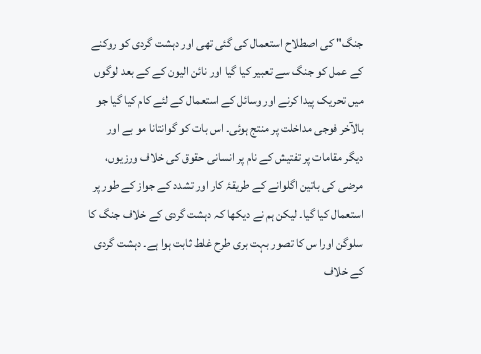جنگ" کی اصطلاح استعمال کی گئی تھی اور دہشت گردی کو روکنے کے عمل کو جنگ سے تعبیر کیا گیا اور نائن الیون کے کے بعد لوگوں میں تحریک پیدا کرنے اور وسائل کے استعمال کے لئے کام کیا گیا جو بالآخر فوجی مداخلت پر منتج ہوئی۔ اس بات کو گوانتانا مو بے اور دیگر مقامات پر تفتیش کے نام پر انسانی حقوق کی خلاف ورزیوں، مرضی کی باتین اگلوانے کے طریقۂ کار اور تشدد کے جواز کے طور پر استعمال کیا گیا۔ لیکن ہم نے دیکھا کہ دہشت گردی کے خلاف جنگ کا سلوگن اورا س کا تصور بہت بری طرح غلط ثابت ہوا ہے۔ دہشت گردی کے خلاف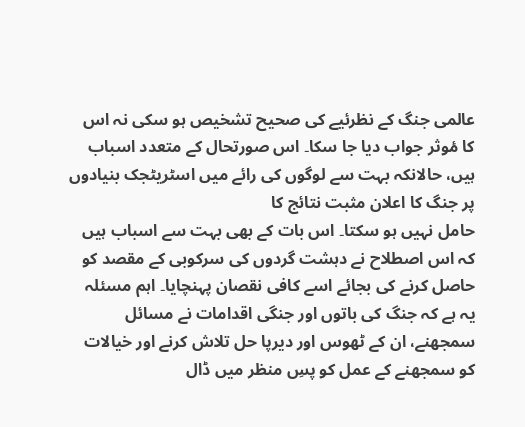عالمی جنگ کے نظرئیے کی صحیح تشخیص ہو سکی نہ اس کا مٔوثر جواب دیا جا سکا۔ اس صورتحال کے متعدد اسباب ہیں، حالانکہ بہت سے لوگوں کی رائے میں اسٹریٹجک بنیادوں پر جنگ کا اعلان مثبت نتائج کا
حامل نہیں ہو سکتا۔ اس بات کے بھی بہت سے اسباب ہیں کہ اس اصطلاح نے دہشت گردوں کی سرکوبی کے مقصد کو حاصل کرنے کی بجائے اسے کافی نقصان پہنچایا۔ اہم مسئلہ یہ ہے کہ جنگ کی باتوں اور جنگی اقدامات نے مسائل سمجھنے، ان کے ٹھوس اور دیرپا حل تلاش کرنے اور خیالات کو سمجھنے کے عمل کو پسِ منظر میں ڈال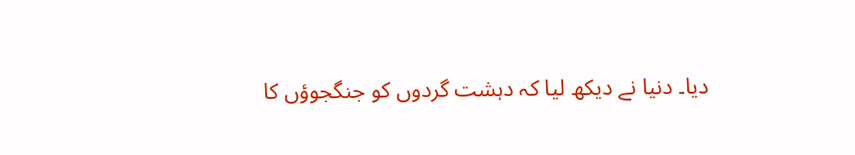دیا۔ دنیا نے دیکھ لیا کہ دہشت گردوں کو جنگجوؤں کا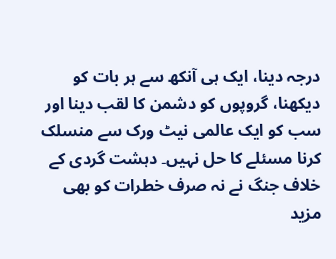درجہ دینا، ایک ہی آنکھ سے ہر بات کو دیکھنا، گروپوں کو دشمن کا لقب دینا اور سب کو ایک عالمی نیٹ ورک سے منسلک کرنا مسئلے کا حل نہیں۔ دہشت گردی کے خلاف جنگ نے نہ صرف خطرات کو بھی مزید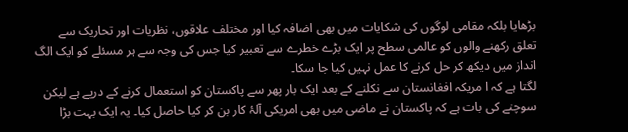بڑھایا بلکہ مقامی لوگوں کی شکایات میں بھی اضافہ کیا اور مختلف علاقوں، نظریات اور تحاریک سے تعلق رکھنے والوں کو عالمی سطح پر ایک بڑے خطرے سے تعبیر کیا جس کی وجہ سے ہر مسئلے کو ایک الگ انداز میں دیکھ کر حل کرنے کا عمل نہیں کیا جا سکا۔
لگتا ہے کہ ا مریکہ افغانستان سے نکلنے کے بعد ایک بار پھر سے پاکستان کو استعمال کرنے کے درپے ہے لیکن سوچنے کی بات ہے کہ پاکستان نے ماضی میں بھی امریکی آلۂ کار بن کر کیا حاصل کیا۔ یہ ایک بہت بڑا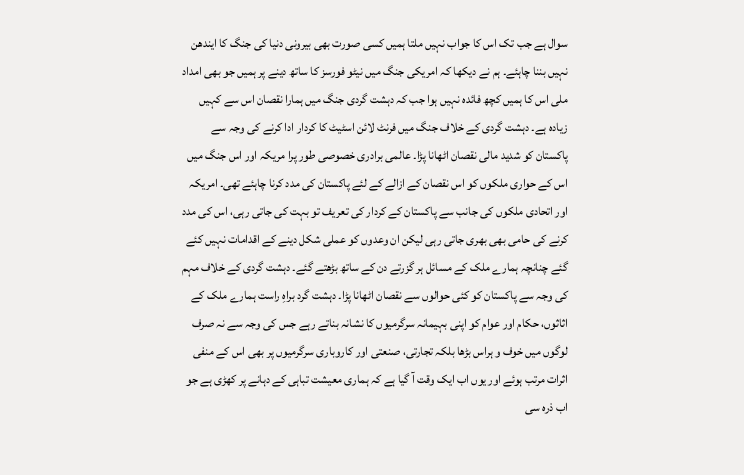سوال ہے جب تک اس کا جواب نہیں ملتا ہمیں کسی صورت بھی بیرونی دنیا کی جنگ کا ایندھن نہیں بننا چاہئے۔ ہم نے دیکھا کہ امریکی جنگ میں نیٹو فورسز کا ساتھ دینے پر ہمیں جو بھی امداد ملی اس کا ہمیں کچھ فائدہ نہیں ہوا جب کہ دہشت گردی جنگ میں ہمارا نقصان اس سے کہیں زیادہ ہے۔ دہشت گردی کے خلاف جنگ میں فرنٹ لائن اسٹیٹ کا کردار ادا کرنے کی وجہ سے پاکستان کو شدید مالی نقصان اٹھانا پڑا۔ عالمی برادری خصوصی طور پرا مریکہ اور اس جنگ میں اس کے حواری ملکوں کو اس نقصان کے ازالے کے لئے پاکستان کی مدد کرنا چاہئے تھی۔ امریکہ اور اتحادی ملکوں کی جانب سے پاکستان کے کردار کی تعریف تو بہت کی جاتی رہی، اس کی مدد کرنے کی حامی بھی بھری جاتی رہی لیکن ان وعدوں کو عملی شکل دینے کے اقدامات نہیں کئے گئے چنانچہ ہمارے ملک کے مسائل ہر گزرتے دن کے ساتھ بڑھتے گئے۔ دہشت گردی کے خلاف مہم کی وجہ سے پاکستان کو کئی حوالوں سے نقصان اٹھانا پڑا۔ دہشت گرد براہِ راست ہمارے ملک کے اثاثوں، حکام اور عوام کو اپنی بہیمانہ سرگرمیوں کا نشانہ بناتے رہے جس کی وجہ سے نہ صرف لوگوں میں خوف و ہراس بڑھا بلکہ تجارتی، صنعتی اور کاروباری سرگرمیوں پر بھی اس کے منفی اثرات مرتب ہوئے اور یوں اب ایک وقت آ گیا ہے کہ ہماری معیشت تباہی کے دہانے پر کھڑی ہے جو اب ذرہ سی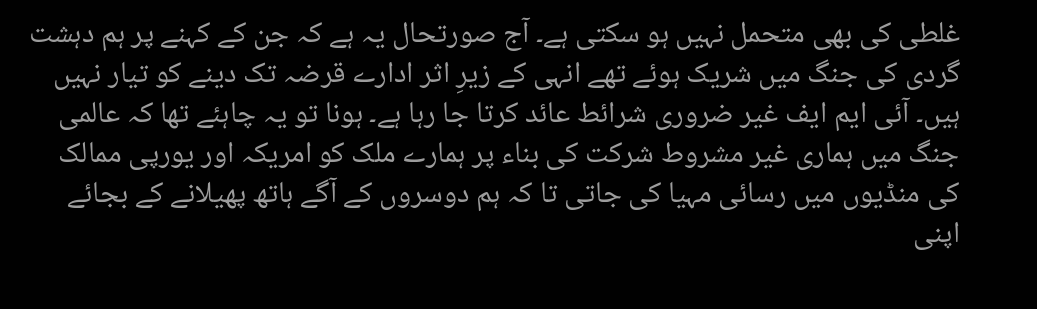غلطی کی بھی متحمل نہیں ہو سکتی ہے۔ آج صورتحال یہ ہے کہ جن کے کہنے پر ہم دہشت گردی کی جنگ میں شریک ہوئے تھے انہی کے زیرِ اثر ادارے قرضہ تک دینے کو تیار نہیں ہیں۔ آئی ایم ایف غیر ضروری شرائط عائد کرتا جا رہا ہے۔ ہونا تو یہ چاہئے تھا کہ عالمی جنگ میں ہماری غیر مشروط شرکت کی بناء پر ہمارے ملک کو امریکہ اور یورپی ممالک کی منڈیوں میں رسائی مہیا کی جاتی تا کہ ہم دوسروں کے آگے ہاتھ پھیلانے کے بجائے اپنی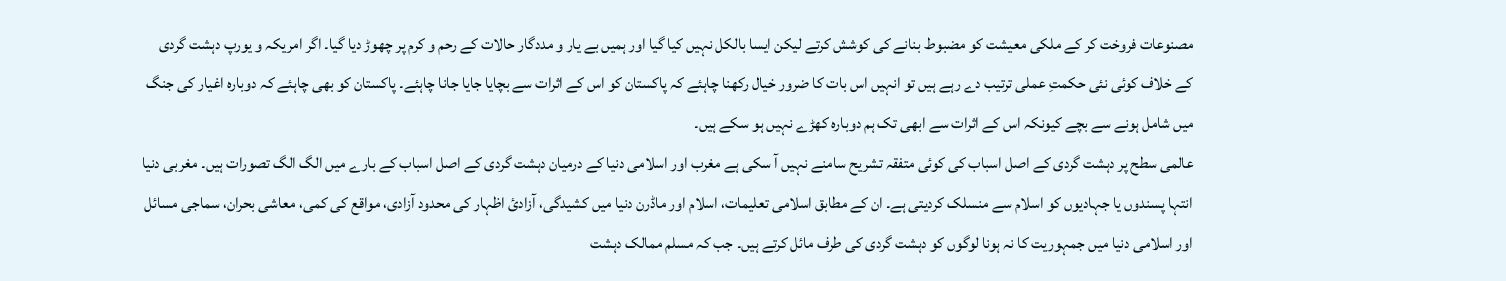مصنوعات فروخت کر کے ملکی معیشت کو مضبوط بنانے کی کوشش کرتے لیکن ایسا بالکل نہیں کیا گیا اور ہمیں بے یار و مددگار حالات کے رحم و کرم پر چھوڑ دیا گیا۔ اگر امریکہ و یورپ دہشت گردی کے خلاف کوئی نئی حکمتِ عملی ترتیب دے رہے ہیں تو انہیں اس بات کا ضرور خیال رکھنا چاہئے کہ پاکستان کو اس کے اثرات سے بچایا جایا جانا چاہئے۔ پاکستان کو بھی چاہئے کہ دوبارہ اغیار کی جنگ میں شامل ہونے سے بچے کیونکہ اس کے اثرات سے ابھی تک ہم دوبارہ کھڑے نہیں ہو سکے ہیں۔
عالمی سطح پر دہشت گردی کے اصل اسباب کی کوئی متفقہ تشریح سامنے نہیں آ سکی ہے مغرب اور اسلامی دنیا کے درمیان دہشت گردی کے اصل اسباب کے بارے میں الگ الگ تصورات ہیں۔ مغربی دنیا انتہا پسندوں یا جہادیوں کو اسلام سے منسلک کردیتی ہے۔ ان کے مطابق اسلامی تعلیمات، اسلام اور ماڈرن دنیا میں کشیدگی، آزادیٔ اظہار کی محدود آزادی، مواقع کی کمی، معاشی بحران، سماجی مسائل اور اسلامی دنیا میں جمہوریت کا نہ ہونا لوگوں کو دہشت گردی کی طرف مائل کرتے ہیں۔ جب کہ مسلم ممالک دہشت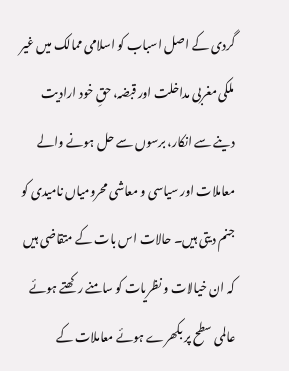گردی کے اصل اسباب کو اسلامی ممالک میں غیر ملکی مغربی مداخلت اور قبضہ، حقِ خود ارادیت دینے سے انکار، برسوں سے حل ہونے والے معاملات اور سیاسی و معاشی محرومیاں نامیدی کو جنم دیتی ہیں۔ حالات اس بات کے متقاضی ہیں کہ ان خیالات و نظریات کو سامنے رکھتے ہوئے عالمی سطح پر بکھرے ہوئے معاملات کے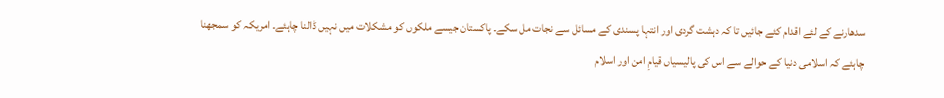سدھارنے کے لئے اقدام کئے جائیں تا کہ دہشت گردی اور انتہا پسندی کے مسائل سے نجات مل سکے۔ پاکستان جیسے ملکوں کو مشکلات میں نہیں ڈالنا چاہئے۔ امریکہ کو سمجھنا چاہئے کہ اسلامی دنیا کے حوالے سے اس کی پالیسیاں قیامِ امن اور اسلام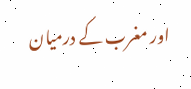اور مغرب کے درمیان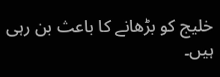خلیج کو بڑھانے کا باعث بن رہی ہیں۔